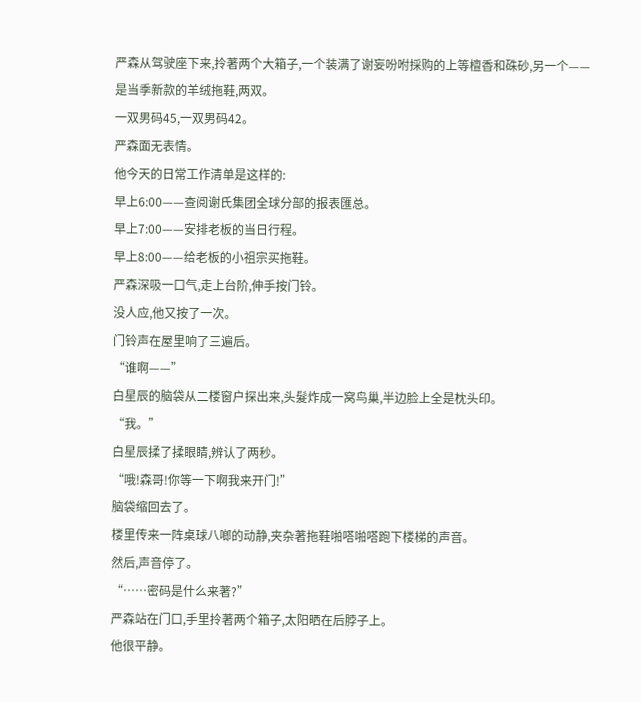严森从驾驶座下来,拎著两个大箱子,一个装满了谢妄吩咐採购的上等檀香和硃砂,另一个——
是当季新款的羊绒拖鞋,两双。
一双男码45,一双男码42。
严森面无表情。
他今天的日常工作清单是这样的:
早上6:00——查阅谢氏集团全球分部的报表匯总。
早上7:00——安排老板的当日行程。
早上8:00——给老板的小祖宗买拖鞋。
严森深吸一口气,走上台阶,伸手按门铃。
没人应,他又按了一次。
门铃声在屋里响了三遍后。
“谁啊——”
白星辰的脑袋从二楼窗户探出来,头髮炸成一窝鸟巢,半边脸上全是枕头印。
“我。”
白星辰揉了揉眼睛,辨认了两秒。
“哦!森哥!你等一下啊我来开门!”
脑袋缩回去了。
楼里传来一阵桌球八啷的动静,夹杂著拖鞋啪嗒啪嗒跑下楼梯的声音。
然后,声音停了。
“……密码是什么来著?”
严森站在门口,手里拎著两个箱子,太阳晒在后脖子上。
他很平静。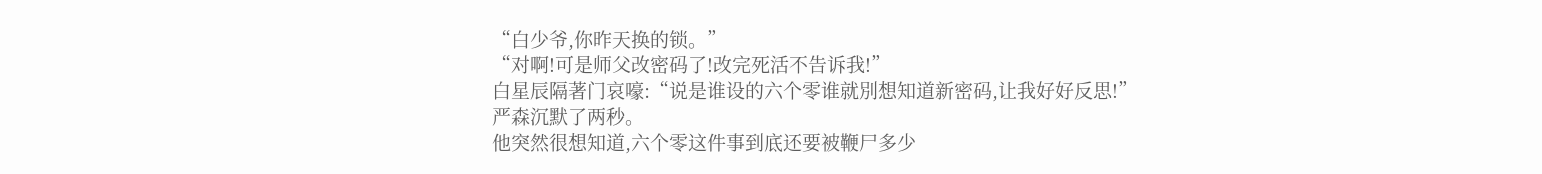“白少爷,你昨天换的锁。”
“对啊!可是师父改密码了!改完死活不告诉我!”
白星辰隔著门哀嚎:“说是谁设的六个零谁就別想知道新密码,让我好好反思!”
严森沉默了两秒。
他突然很想知道,六个零这件事到底还要被鞭尸多少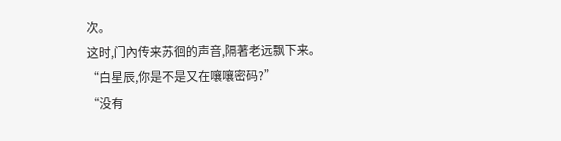次。
这时,门內传来苏徊的声音,隔著老远飘下来。
“白星辰,你是不是又在嚷嚷密码?”
“没有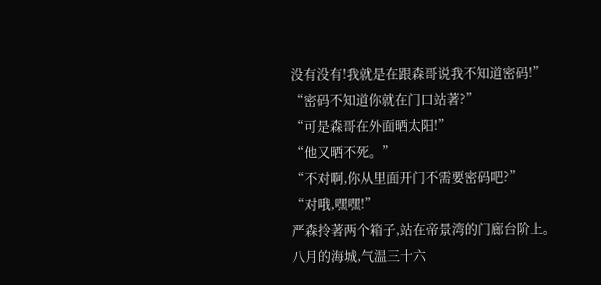没有没有!我就是在跟森哥说我不知道密码!”
“密码不知道你就在门口站著?”
“可是森哥在外面晒太阳!”
“他又晒不死。”
“不对啊,你从里面开门不需要密码吧?”
“对哦,嘿嘿!”
严森拎著两个箱子,站在帝景湾的门廊台阶上。
八月的海城,气温三十六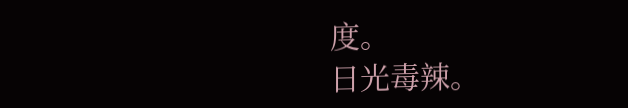度。
日光毒辣。